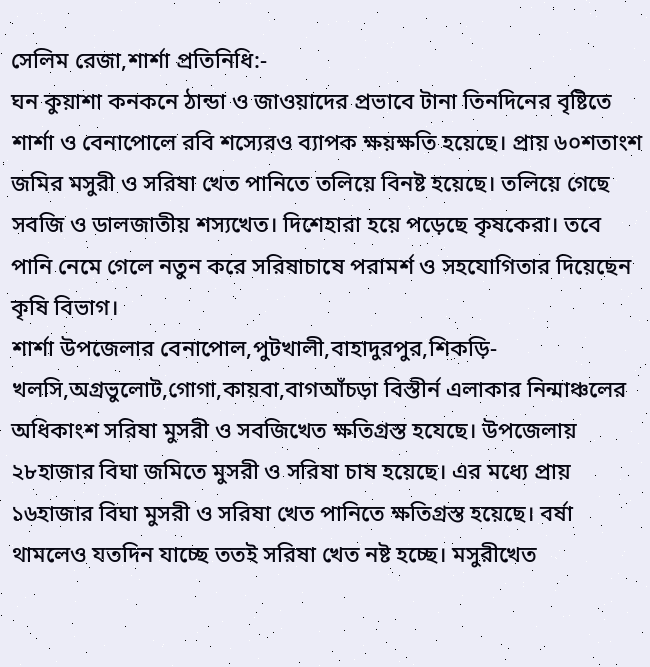সেলিম রেজা,শার্শা প্রতিনিধি:-
ঘন কুয়াশা কনকনে ঠান্ডা ও জাওয়াদের প্রভাবে টানা তিনদিনের বৃষ্টিতে শার্শা ও বেনাপোলে রবি শস্যেরও ব্যাপক ক্ষয়ক্ষতি হয়েছে। প্রায় ৬০শতাংশ জমির মসুরী ও সরিষা খেত পানিতে তলিয়ে বিনষ্ট হয়েছে। তলিয়ে গেছে সবজি ও ডালজাতীয় শস্যখেত। দিশেহারা হয়ে পড়েছে কৃষকেরা। তবে পানি নেমে গেলে নতুন করে সরিষাচাষে পরামর্শ ও সহযোগিতার দিয়েছেন কৃষি বিভাগ।
শার্শা উপজেলার বেনাপোল,পুটখালী,বাহাদুরপুর,শিকড়ি-খলসি,অগ্রভুলোট,গোগা,কায়বা,বাগআঁচড়া বিস্তীর্ন এলাকার নিন্মাঞ্চলের অধিকাংশ সরিষা মুসরী ও সবজিখেত ক্ষতিগ্রস্ত হযেছে। উপজেলায় ২৮হাজার বিঘা জমিতে মুসরী ও সরিষা চাষ হয়েছে। এর মধ্যে প্রায় ১৬হাজার বিঘা মুসরী ও সরিষা খেত পানিতে ক্ষতিগ্রস্ত হয়েছে। বর্ষা থামলেও যতদিন যাচ্ছে ততই সরিষা খেত নষ্ট হচ্ছে। মসুরীখেত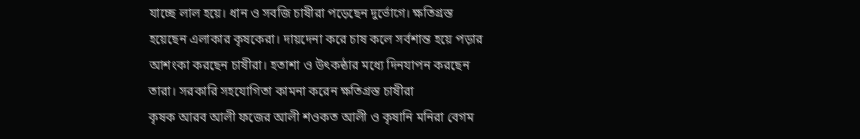যাচ্ছে লাল হয়ে। ধান ও সবজি চাষীরা পড়েছেন দুর্ভোগে। ক্ষতিগ্রস্ত হয়েছেন এলাকার কৃষকেরা। দায়দেনা করে চাষ কলে সর্বশান্ত হয়ে পড়ার আশংকা করছেন চাষীরা। হতাশা ও উৎকন্ঠার মধ্যে দিনযাপন করছেন তারা। সরকারি সহযোগিতা কামনা করেন ক্ষতিগ্রস্ত চাষীরা
কৃষক আরব আলী ফজের আলী শওকত আলী ও কৃষানি মনিরা বেগম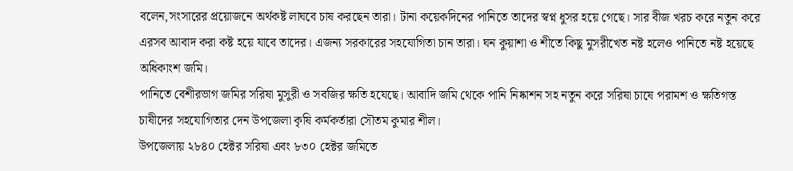বলেন,সংসারের প্রয়োজনে অর্থকষ্ট লাঘবে চাষ করছেন তারা। টানা কয়েকদিনের পানিতে তাদের স্বপ্ন ধুসর হয়ে গেছে। সার বীজ খরচ করে নতুন করে এরসব আবাদ করা কষ্ট হয়ে যাবে তাদের। এজন্য সরকারের সহযোগিতা চান তারা। ঘন কুয়াশা ও শীতে কিছু মুসরীখেত নষ্ট হলেও পানিতে নষ্ট হয়েছে অধিকাংশ জমি।
পানিতে বেশীরভাগ জমির সরিষা মুসুরী ও সবজির ক্ষতি হযেছে। আবাদি জমি থেকে পানি নিষ্কাশন সহ নতুন করে সরিষা চাষে পরামশ ও ক্ষতিগস্ত চাষীদের সহযোগিতার দেন উপজেলা কৃষি কর্মকর্তারা সৌতম কুমার শীল।
উপজেলায় ২৮৪০ হেক্টর সরিষা এবং ৮৩০ হেক্টর জমিতে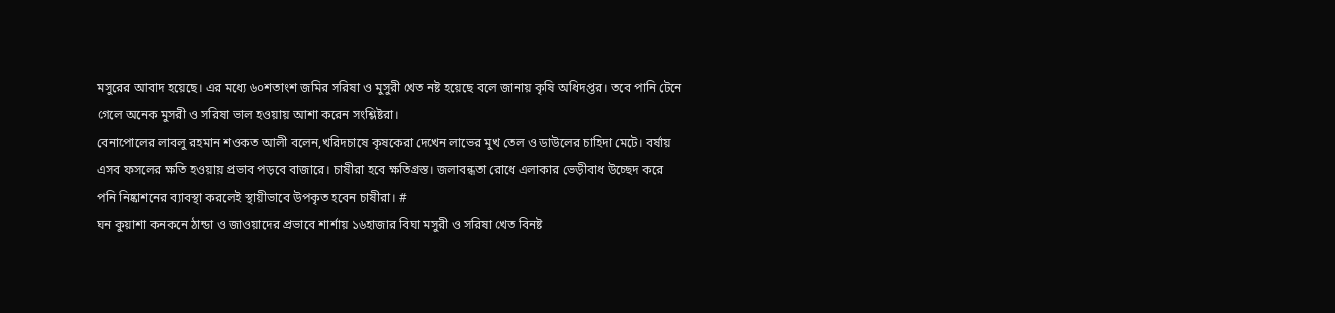মসুরের আবাদ হয়েছে। এর মধ্যে ৬০শতাংশ জমির সরিষা ও মুসুরী খেত নষ্ট হয়েছে বলে জানায় কৃষি অধিদপ্তর। তবে পানি টেনে গেলে অনেক মুসরী ও সরিষা ভাল হওয়ায় আশা করেন সংশ্লিষ্টরা।
বেনাপোলের লাবলু রহমান শওকত আলী বলেন,খরিদচাষে কৃষকেরা দেখেন লাভের মুখ তেল ও ডাউলের চাহিদা মেটে। বর্ষায় এসব ফসলের ক্ষতি হওয়ায় প্রভাব পড়বে বাজারে। চাষীরা হবে ক্ষতিগ্রস্ত। জলাবন্ধতা রোধে এলাকার ভেড়ীবাধ উচ্ছেদ করে পনি নিষ্কাশনের ব্যাবস্থা করলেই স্থায়ীভাবে উপকৃত হবেন চাষীরা। #
ঘন কুয়াশা কনকনে ঠান্ডা ও জাওয়াদের প্রভাবে শার্শায় ১৬হাজার বিঘা মসুরী ও সরিষা খেত বিনষ্ট